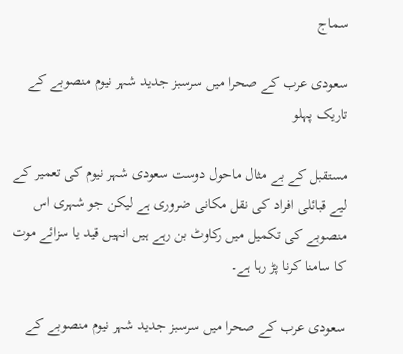سماج

سعودی عرب کے صحرا میں سرسبز جدید شہر نیوم منصوبے کے تاریک پہلو

مستقبل کے بے مثال ماحول دوست سعودی شہر نیوم کی تعمیر کے لیے قبائلی افراد کی نقل مکانی ضروری ہے لیکن جو شہری اس منصوبے کی تکمیل میں رکاوٹ بن رہے ہیں انہیں قید یا سزائے موت کا سامنا کرنا پڑ رہا ہے۔

سعودی عرب کے صحرا میں سرسبز جدید شہر نیوم منصوبے کے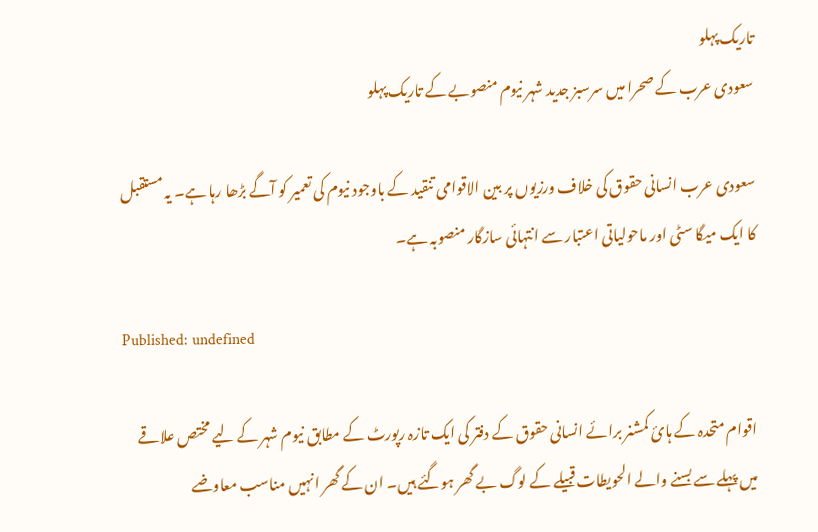تاریک پہلو
سعودی عرب کے صحرا میں سرسبز جدید شہر نیوم منصوبے کے تاریک پہلو

سعودی عرب انسانی حقوق کی خلاف ورزیوں پر بین الاقوامی تنقید کے باوجود نیوم کی تعمیر کو آگے بڑھا رہا ہے۔ یہ مستقبل کا ایک میگا سٹی اور ماحولیاتی اعتبار سے انتہائی سازگار منصوبہ ہے۔

Published: undefined

اقوام متحدہ کے ہائ کمشنر برائے انسانی حقوق کے دفتر کی ایک تازہ رپورٹ کے مطابق نیوم شہر کے لیے مختص علاقے میں پہلے سے بسنے والے الحویطات قبیلے کے لوگ بے گھر ہوگئے ہیں۔ ان کے گھر انہیں مناسب معاوضے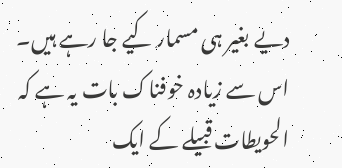دیے بغیر ہی مسمار کیے جا رہے ہیں۔ اس سے زیادہ خوفناک بات یہ ہے کہ الحویطات قبیلے کے ایک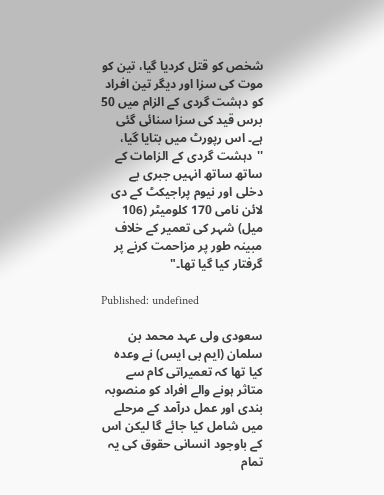شخص کو قتل کردیا گیا، تین کو موت کی سزا اور دیگر تین افراد کو دہشت گردی کے الزام میں 50 برس قید کی سزا سنائی گئی ہے۔ اس رپورٹ میں بتایا گیا، ''دہشت گردی کے الزامات کے ساتھ ساتھ انہیں جبری بے دخلی اور نیوم پراجیکٹ کے دی لائن نامی 170 کلومیٹر (106 میل) شہر کی تعمیر کے خلاف مبینہ طور پر مزاحمت کرنے پر گرفتار کیا گیا تھا۔"

Published: undefined

سعودی ولی عہد محمد بن سلمان (ایم بی ایس) نے وعدہ کیا تھا کہ تعمیراتی کام سے متاثر ہونے والے افراد کو منصوبہ بندی اور عمل درآمد کے مرحلے میں شامل کیا جائے گا لیکن اس کے باوجود انسانی حقوق کی یہ تمام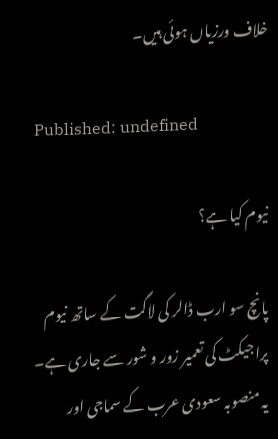خلاف ورزیاں ہوئی ہیں۔

Published: undefined

نیوم کیا ہے؟

پانچ سو ارب ڈالر کی لاگت کے ساتھ نیوم پراجیکٹ کی تعمیر زور و شور سے جاری ہے۔ یہ منصوبہ سعودی عرب کے سماجی اور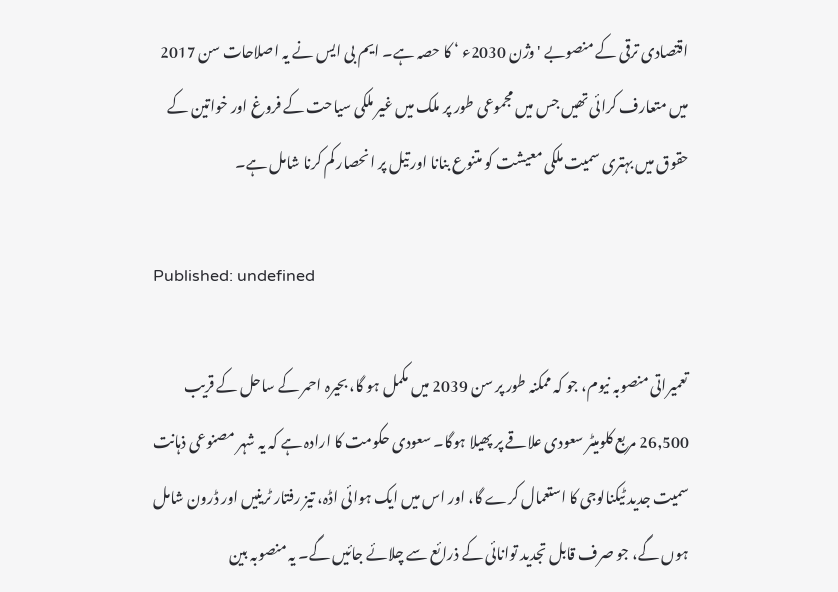اقتصادی ترقی کے منصوبے 'وژن 2030ء ‘ کا حصہ ہے۔ ایم بی ایس نے یہ اصلاحات سن 2017 میں متعارف کرائی تھیں جس میں مجموعی طور پر ملک میں غیر ملکی سیاحت کے فروغ اور خواتین کے حقوق میں بہتری سمیت ملکی معیشت کو متنوع بنانا اور تیل پر انحصار کم کرنا شامل ہے۔

Published: undefined

تعمیراتی منصوبہ نیوم، جو کہ ممکنہ طور پر سن 2039 میں مکمل ہو گا، بحیرہ احمر کے ساحل کے قریب 26,500 مربع کلومیٹر سعودی علاقے پر پھیلا ہوگا۔ سعودی حکومت کا ارادہ ہے کہ یہ شہر مصنوعی ذہانت سمیت جدید ٹیکنالوجی کا استعمال کرے گا، اور اس میں ایک ہوائی اڈہ، تیز رفتار ٹرینیں اور ڈرون شامل ہوں گے، جو صرف قابل تجدید توانائی کے ذرائع سے چلائے جائیں گے۔ یہ منصوبہ بین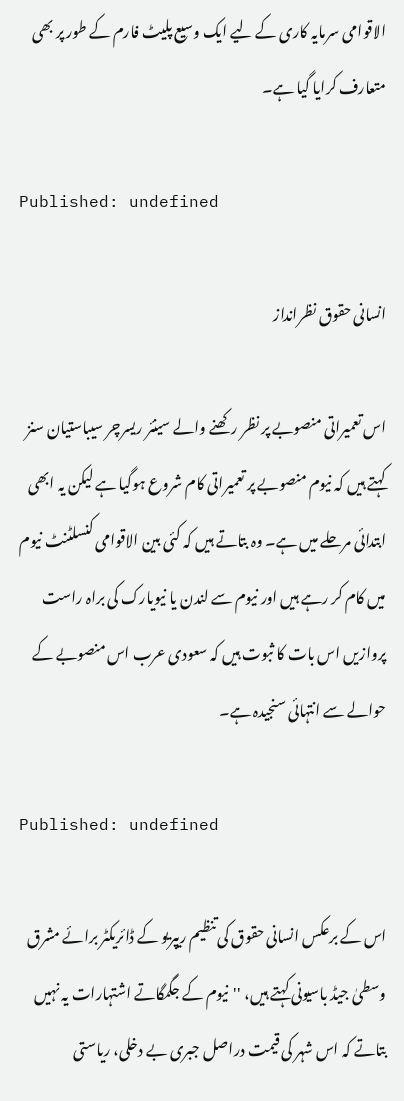الاقوامی سرمایہ کاری کے لیے ایک وسیع پلیٹ فارم کے طور پر بھی متعارف کرایا گیا ہے۔

Published: undefined

انسانی حقوق نظرانداز

اس تعمیراتی منصوبے پر نظر رکھنے والے سینئر ریسرچر سیباستیان سنز کہتے ہیں کہ نیوم منصوبے پر تعمیراتی کام شروع ہوگیا ہے لیکن یہ ابھی ابتدائی مرحلے میں ہے۔ وہ بتاتے ہیں کہ کئی بین الاقوامی کنسلٹنٹ نیوم میں کام کر رہے ہیں اور نیوم سے لندن یا نیویارک کی براہ راست پروازیں اس بات کا ثبوت ہیں کہ سعودی عرب اس منصوبے کے حوالے سے انتہائی سنجیدہ ہے۔

Published: undefined

اس کے برعکس انسانی حقوق کی تنظیم ریپریو کے ڈائریکٹر برائے مشرق وسطیٰ جیڈ باسیونی کہتے ہیں، ''نیوم کے جگمگاتے اشتہارات یہ نہیں بتاتے کہ اس شہر کی قیمت دراصل جبری بے دخلی، ریاستی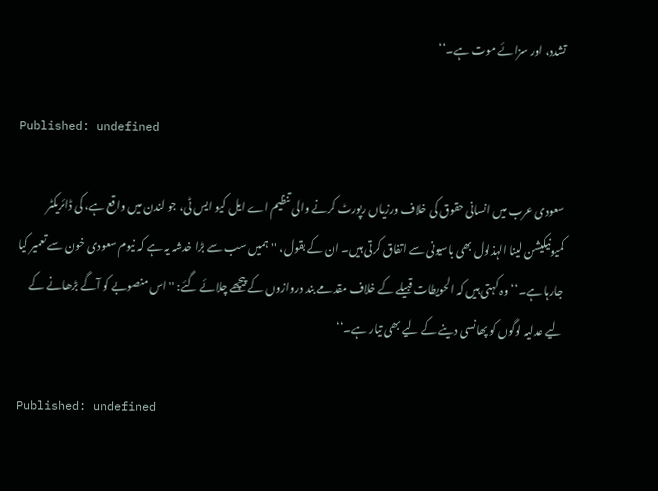تشدد، اور سزائے موت ہے۔‘‘

Published: undefined

سعودی عرب میں انسانی حقوق کی خلاف ورزیاں رپورٹ کرنے والی تنظیم اے ایل کیو ایس ٹی، جو لندن میں واقع ہے، کی ڈائریکٹر کمیونیکیشن لینا الہذلول بھی باسیونی سے اتفاق کرتی ہیں۔ ان کے بقول، ''ہمیں سب سے بڑا خدشہ یہ ہے کہ نیوم سعودی خون سے تعمیر کیا جارہا ہے۔‘‘ وہ کہتی ہیں کہ الحویطات قبیلے کے خلاف مقدمے بند دروازوں کے پیچھے چلائے گئے: ''اس منصوبے کو آگے بڑھانے کے لیے عدلیہ لوگوں کو پھانسی دینے کے لیے بھی تیار ہے۔‘‘

Published: undefined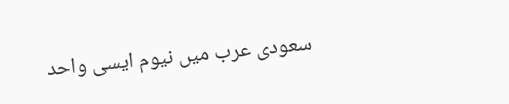سعودی عرب میں نیوم ایسی واحد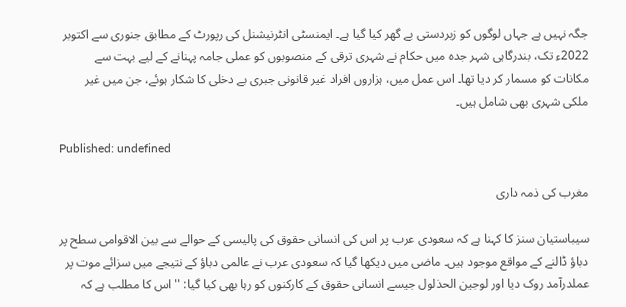جگہ نہیں ہے جہاں لوگوں کو زبردستی بے گھر کیا گیا ہے۔ ایمنسٹی انٹرنیشنل کی رپورٹ کے مطابق جنوری سے اکتوبر 2022ء تک، بندرگاہی شہر جدہ میں حکام نے شہری ترقی کے منصوبوں کو عملی جامہ پہنانے کے لیے بہت سے مکانات کو مسمار کر دیا تھا۔ اس عمل میں، ہزاروں افراد غیر قانونی جبری بے دخلی کا شکار ہوئے، جن میں غیر ملکی شہری بھی شامل ہیں۔

Published: undefined

مغرب کی ذمہ داری

سیباستیان سنز کا کہنا ہے کہ سعودی عرب پر اس کی انسانی حقوق کی پالیسی کے حوالے سے بین الاقوامی سطح پر دباؤ ڈالنے کے مواقع موجود ہیں۔ ماضی میں دیکھا گیا کہ سعودی عرب نے عالمی دباؤ کے نتیجے میں سزائے موت پر عملدرآمد روک دیا اور لوجین الحذلول جیسے انسانی حقوق کے کارکنوں کو رہا بھی کیا گیا: ''اس کا مطلب ہے کہ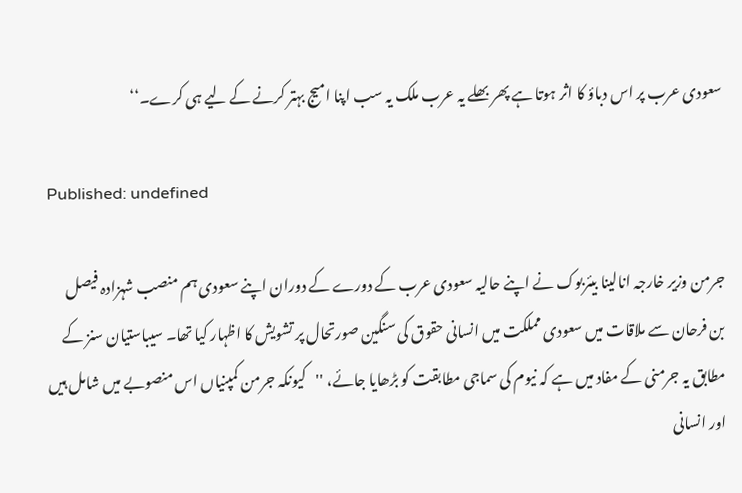سعودی عرب پر اس دباؤ کا اثر ہوتا ہے پھر بھلے یہ عرب ملک یہ سب اپنا امیج بہتر کرنے کے لیے ہی کرے۔‘‘

Published: undefined

جرمن وزیر خارجہ انالینا بیئربوک نے اپنے حالیہ سعودی عرب کے دورے کے دوران اپنے سعودی ہم منصب شہزادہ فیصل بن فرحان سے ملاقات میں سعودی مملکت میں انسانی حقوق کی سنگین صورتحال پر تشویش کا اظہار کیا تھا۔ سیباستیان سنز کے مطابق یہ جرمنی کے مفاد میں ہے کہ نیوم کی سماجی مطابقت کو بڑھایا جائے، ''کیونکہ جرمن کمپنیاں اس منصوبے میں شامل ہیں اور انسانی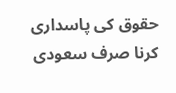حقوق کی پاسداری کرنا صرف سعودی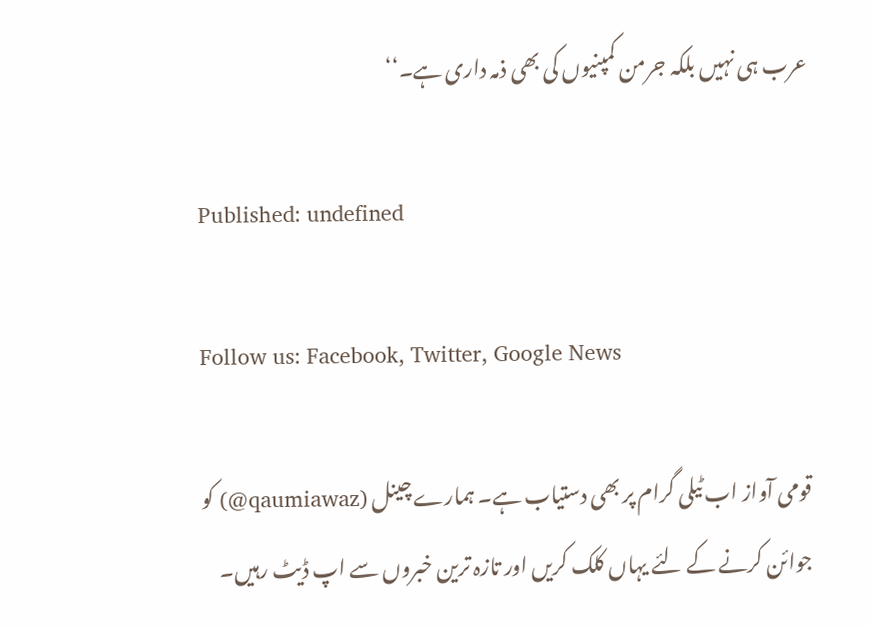عرب ہی نہیں بلکہ جرمن کمپنیوں کی بھی ذمہ داری ہے۔‘‘

Published: undefined

Follow us: Facebook, Twitter, Google News

قومی آواز اب ٹیلی گرام پر بھی دستیاب ہے۔ ہمارے چینل (qaumiawaz@) کو جوائن کرنے کے لئے یہاں کلک کریں اور تازہ ترین خبروں سے اپ ڈیٹ رہیں۔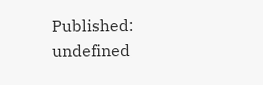Published: undefined